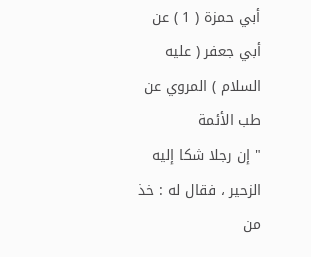أبي حمزة ( 1 ) عن أبي جعفر ( عليه السلام ) المروي عن طب الأئمة
" إن رجلا شكا إليه الزحير ، فقال له : خذ من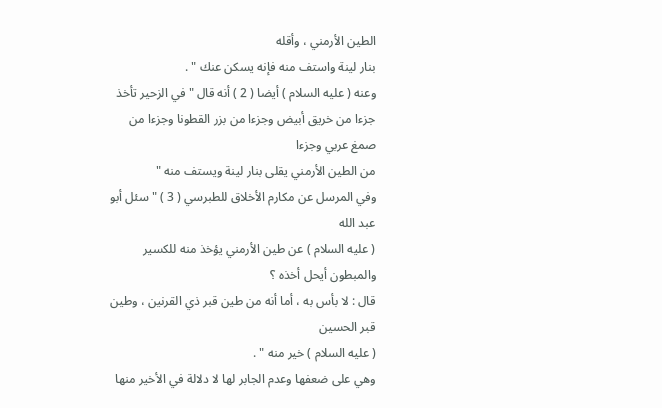الطين الأرمني ، وأقله
بنار لينة واستف منه فإنه يسكن عنك " .
وعنه ( عليه السلام ) أيضا ( 2 ) أنه قال " في الزحير تأخذ
جزءا من خريق أبيض وجزءا من بزر القطونا وجزءا من صمغ عربي وجزءا
من الطين الأرمني يقلى بنار لينة ويستف منه "
وفي المرسل عن مكارم الأخلاق للطبرسي ( 3 ) " سئل أبو عبد الله
( عليه السلام ) عن طين الأرمني يؤخذ منه للكسير والمبطون أيحل أخذه ؟
قال : لا بأس به ، أما أنه من طين قبر ذي القرنين ، وطين قبر الحسين
( عليه السلام ) خير منه " .
وهي على ضعفها وعدم الجابر لها لا دلالة في الأخير منها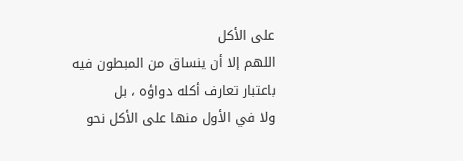على الأكل
اللهم إلا أن ينساق من المبطون فيه باعتبار تعارف أكله دواؤه ، بل
ولا في الأول منها على الأكل نحو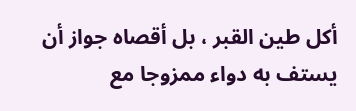أكل طين القبر ، بل أقصاه جواز أن
يستف به دواء ممزوجا مع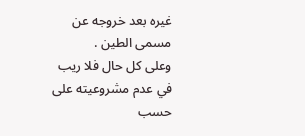غيره بعد خروجه عن مسمى الطين .
وعلى كل حال فلا ريب في عدم مشروعيته على حسب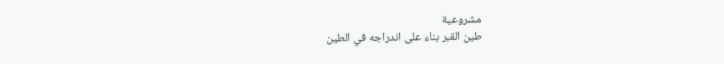مشروعية
طين القبر بناء على اندراجه في الطين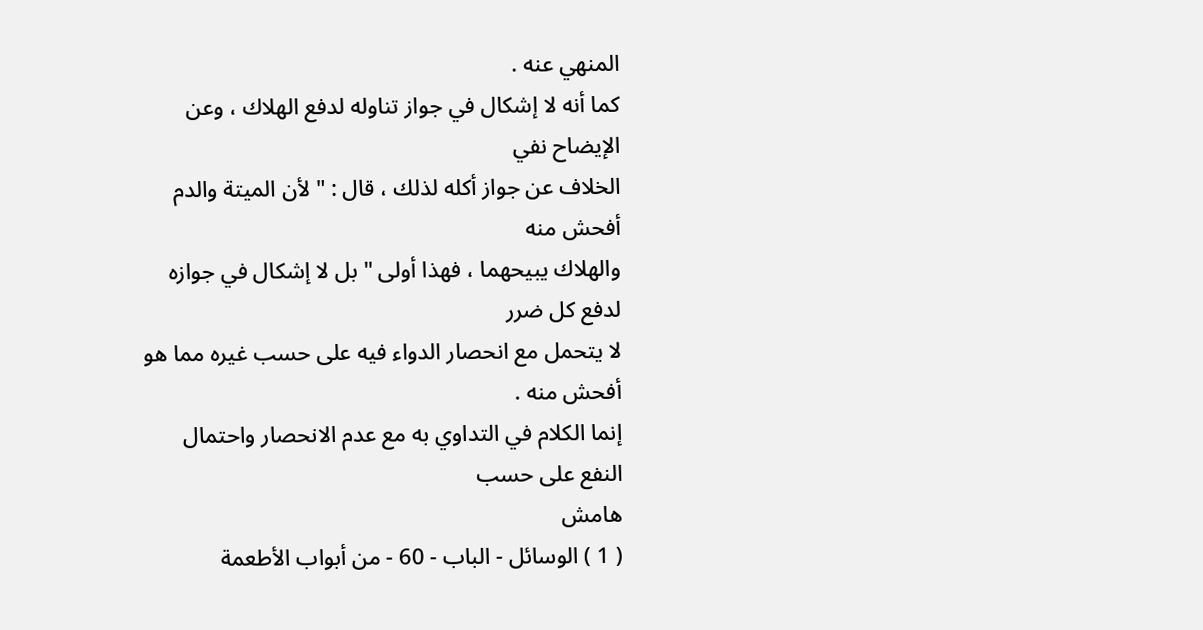المنهي عنه .
كما أنه لا إشكال في جواز تناوله لدفع الهلاك ، وعن الإيضاح نفي
الخلاف عن جواز أكله لذلك ، قال : " لأن الميتة والدم أفحش منه
والهلاك يبيحهما ، فهذا أولى " بل لا إشكال في جوازه لدفع كل ضرر
لا يتحمل مع انحصار الدواء فيه على حسب غيره مما هو أفحش منه .
إنما الكلام في التداوي به مع عدم الانحصار واحتمال النفع على حسب
هامش
( 1 ) الوسائل - الباب - 60 - من أبواب الأطعمة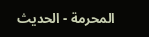المحرمة - الحديث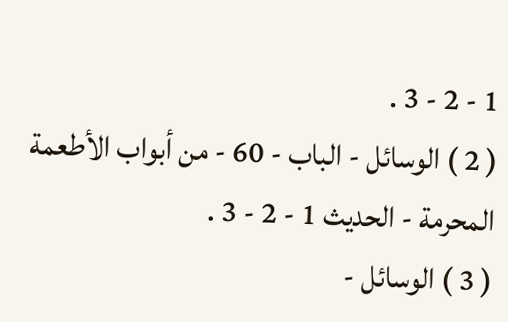1 - 2 - 3 .
( 2 ) الوسائل - الباب - 60 - من أبواب الأطعمة المحرمة - الحديث 1 - 2 - 3 .
( 3 ) الوسائل -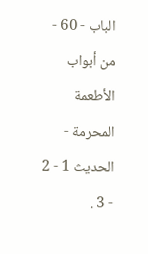الباب - 60 - من أبواب الأطعمة المحرمة - الحديث 1 - 2 - 3 .